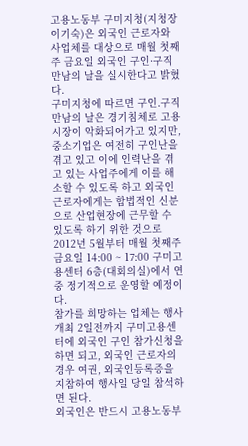고용노동부 구미지청(지청장 이기숙)은 외국인 근로자와 사업체를 대상으로 매월 첫째 주 금요일 외국인 구인·구직 만남의 날을 실시한다고 밝혔다.
구미지청에 따르면 구인.구직 만남의 날은 경기침체로 고용시장이 악화되어가고 있지만, 중소기업은 여전히 구인난을 겪고 있고 이에 인력난을 겪고 있는 사업주에게 이를 해소할 수 있도록 하고 외국인 근로자에게는 합법적인 신분으로 산업현장에 근무할 수 있도록 하기 위한 것으로 2012년 5월부터 매월 첫째주 금요일 14:00 ~ 17:00 구미고용센터 6층(대회의실)에서 연중 정기적으로 운영할 예정이다.
참가를 희망하는 업체는 행사 개최 2일전까지 구미고용센터에 외국인 구인 참가신청을 하면 되고, 외국인 근로자의 경우 여권, 외국인등록증을 지참하여 행사일 당일 참석하면 된다.
외국인은 반드시 고용노동부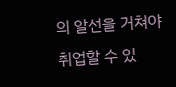의 알선을 거쳐야 취업할 수 있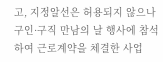고, 지정알선은 허용되지 않으나 구인·구직 만남의 날 행사에 참석하여 근로계약을 체결한 사업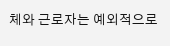체와 근로자는 예외적으로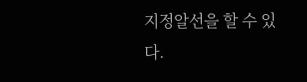지정알선을 할 수 있다.